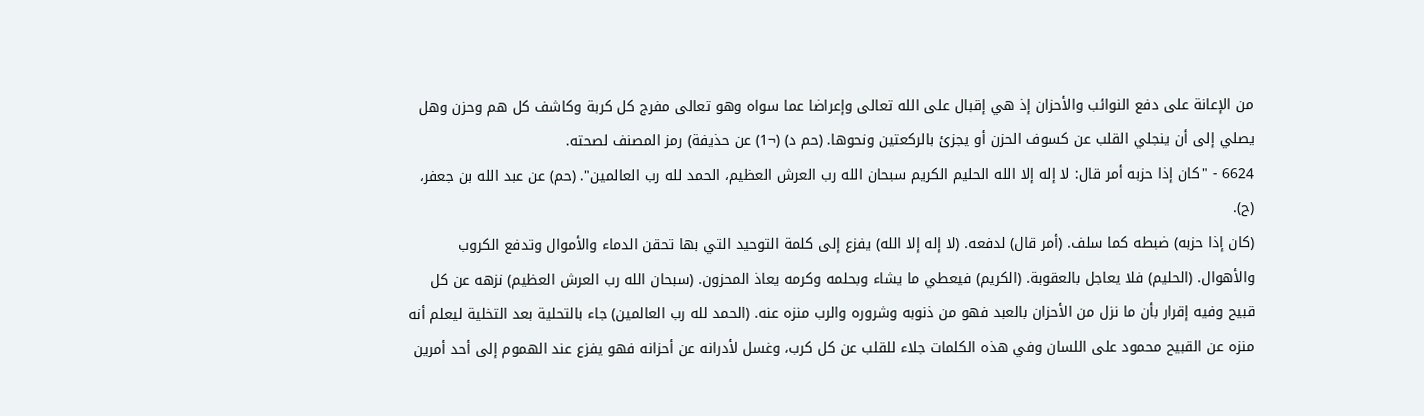من الإعانة على دفع النوائب والأحزان إذ هي إقبال على الله تعالى وإعراضا عما سواه وهو تعالى مفرج كل كربة وكاشف كل هم وحزن وهل يصلي إلى أن ينجلي القلب عن كسوف الحزن أو يجزئ بالركعتين ونحوها. (حم د) (¬1) عن حذيفة) رمز المصنف لصحته.
6624 - "كان إذا حزبه أمر قال: لا إله إلا الله الحليم الكريم سبحان الله رب العرش العظيم، الحمد لله رب العالمين". (حم) عن عبد الله بن جعفر، (ح).
(كان إذا حزبه) ضبطه كما سلف. (أمر قال) لدفعه. (لا إله إلا الله) يفزع إلى كلمة التوحيد التي بها تحقن الدماء والأموال وتدفع الكروب والأهوال. (الحليم) فلا يعاجل بالعقوبة. (الكريم) فيعطي ما يشاء وبحلمه وكرمه يعاذ المحزون. (سبحان الله رب العرش العظيم) نزهه عن كل قبيح وفيه إقرار بأن ما نزل من الأحزان بالعبد فهو من ذنوبه وشروره والرب منزه عنه. (الحمد لله رب العالمين) جاء بالتحلية بعد التخلية ليعلم أنه منزه عن القبيح محمود على اللسان وفي هذه الكلمات جلاء للقلب عن كل كرب، وغسل لأدرانه عن أحزانه فهو يفزع عند الهموم إلى أحد أمرين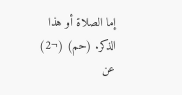إما الصلاة أو هذا الذكر. (حم) (¬2) عن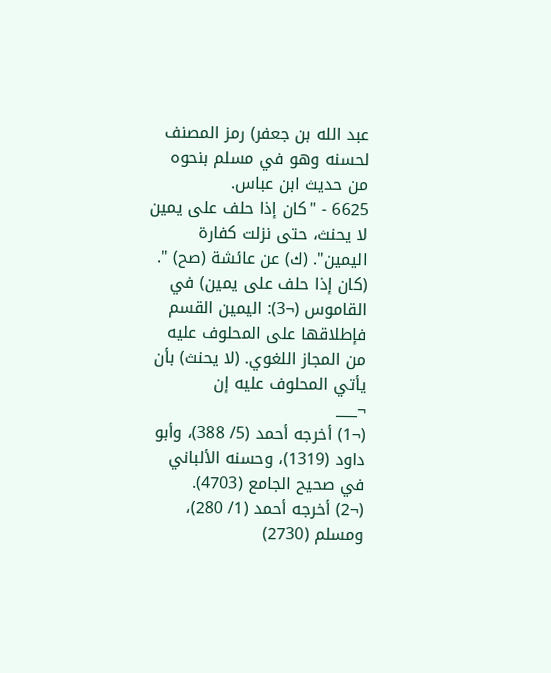عبد الله بن جعفر) رمز المصنف لحسنه وهو في مسلم بنحوه من حديث ابن عباس.
6625 - "كان إذا حلف على يمين لا يحنث، حتى نزلت كفارة اليمين". (ك) عن عائشة (صح) ".
(كان إذا حلف على يمين) في القاموس (¬3): اليمين القسم فإطلاقها على المحلوف عليه من المجاز اللغوي. (لا يحنث) بأن يأتي المحلوف عليه إن
¬___
(¬1) أخرجه أحمد (5/ 388)، وأبو داود (1319)، وحسنه الألباني في صحيح الجامع (4703).
(¬2) أخرجه أحمد (1/ 280)، ومسلم (2730)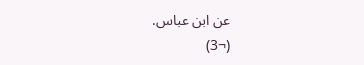عن ابن عباس.
(¬3)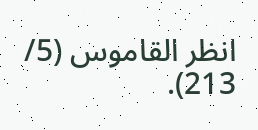انظر القاموس (5/ 213).